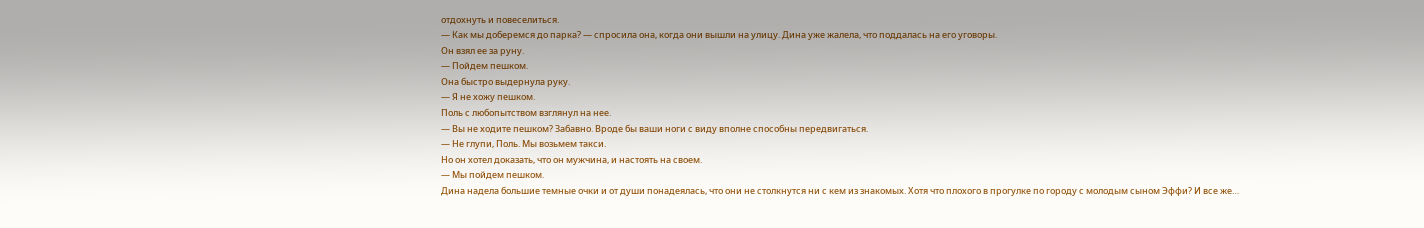отдохнуть и повеселиться.
— Как мы доберемся до парка? — спросила она, когда они вышли на улицу. Дина уже жалела, что поддалась на его уговоры.
Он взял ее за руну.
— Пойдем пешком.
Она быстро выдернула руку.
— Я не хожу пешком.
Поль с любопытством взглянул на нее.
— Вы не ходите пешком? Забавно. Вроде бы ваши ноги с виду вполне способны передвигаться.
— Не глупи, Поль. Мы возьмем такси.
Но он хотел доказать, что он мужчина, и настоять на своем.
— Мы пойдем пешком.
Дина надела большие темные очки и от души понадеялась, что они не столкнутся ни с кем из знакомых. Хотя что плохого в прогулке по городу с молодым сыном Эффи? И все же…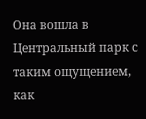Она вошла в Центральный парк с таким ощущением, как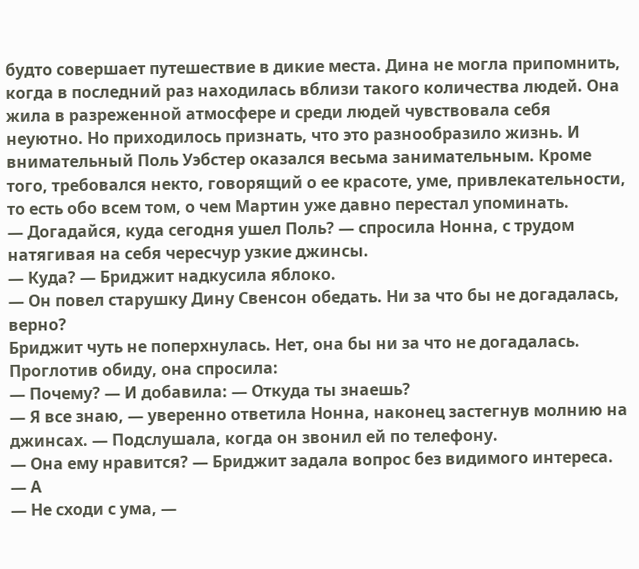будто совершает путешествие в дикие места. Дина не могла припомнить, когда в последний раз находилась вблизи такого количества людей. Она жила в разреженной атмосфере и среди людей чувствовала себя неуютно. Но приходилось признать, что это разнообразило жизнь. И внимательный Поль Уэбстер оказался весьма занимательным. Кроме того, требовался некто, говорящий о ее красоте, уме, привлекательности, то есть обо всем том, о чем Мартин уже давно перестал упоминать.
— Догадайся, куда сегодня ушел Поль? — спросила Нонна, с трудом натягивая на себя чересчур узкие джинсы.
— Куда? — Бриджит надкусила яблоко.
— Он повел старушку Дину Свенсон обедать. Ни за что бы не догадалась, верно?
Бриджит чуть не поперхнулась. Нет, она бы ни за что не догадалась. Проглотив обиду, она спросила:
— Почему? — И добавила: — Откуда ты знаешь?
— Я все знаю, — уверенно ответила Нонна, наконец застегнув молнию на джинсах. — Подслушала, когда он звонил ей по телефону.
— Она ему нравится? — Бриджит задала вопрос без видимого интереса.
— А
— Не сходи с ума, —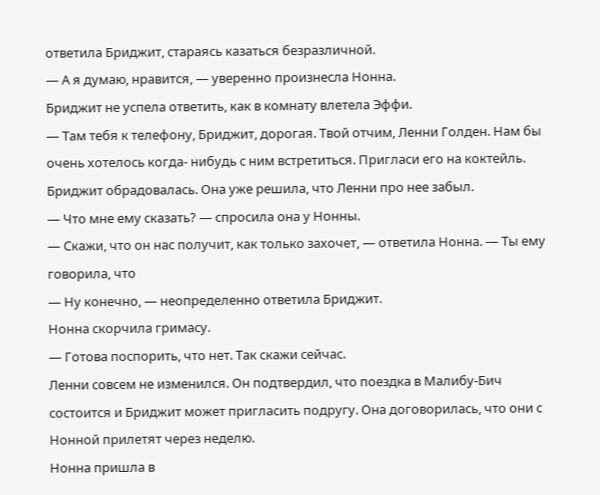ответила Бриджит, стараясь казаться безразличной.
— А я думаю, нравится, — уверенно произнесла Нонна.
Бриджит не успела ответить, как в комнату влетела Эффи.
— Там тебя к телефону, Бриджит, дорогая. Твой отчим, Ленни Голден. Нам бы очень хотелось когда- нибудь с ним встретиться. Пригласи его на коктейль.
Бриджит обрадовалась. Она уже решила, что Ленни про нее забыл.
— Что мне ему сказать? — спросила она у Нонны.
— Скажи, что он нас получит, как только захочет, — ответила Нонна. — Ты ему говорила, что
— Ну конечно, — неопределенно ответила Бриджит.
Нонна скорчила гримасу.
— Готова поспорить, что нет. Так скажи сейчас.
Ленни совсем не изменился. Он подтвердил, что поездка в Малибу-Бич состоится и Бриджит может пригласить подругу. Она договорилась, что они с Нонной прилетят через неделю.
Нонна пришла в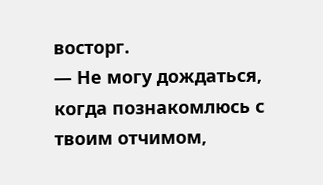восторг.
— Не могу дождаться, когда познакомлюсь с твоим отчимом,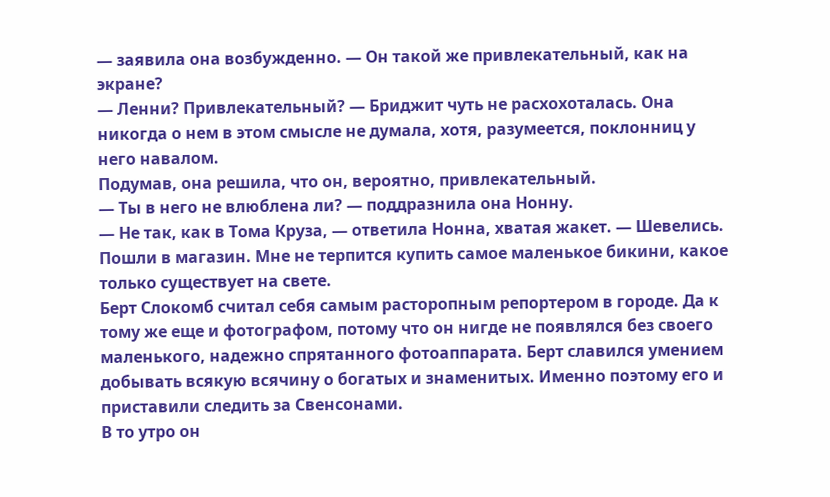— заявила она возбужденно. — Он такой же привлекательный, как на экране?
— Ленни? Привлекательный? — Бриджит чуть не расхохоталась. Она никогда о нем в этом смысле не думала, хотя, разумеется, поклонниц у него навалом.
Подумав, она решила, что он, вероятно, привлекательный.
— Ты в него не влюблена ли? — поддразнила она Нонну.
— Не так, как в Тома Круза, — ответила Нонна, хватая жакет. — Шевелись. Пошли в магазин. Мне не терпится купить самое маленькое бикини, какое только существует на свете.
Берт Слокомб считал себя самым расторопным репортером в городе. Да к тому же еще и фотографом, потому что он нигде не появлялся без своего маленького, надежно спрятанного фотоаппарата. Берт славился умением добывать всякую всячину о богатых и знаменитых. Именно поэтому его и приставили следить за Свенсонами.
В то утро он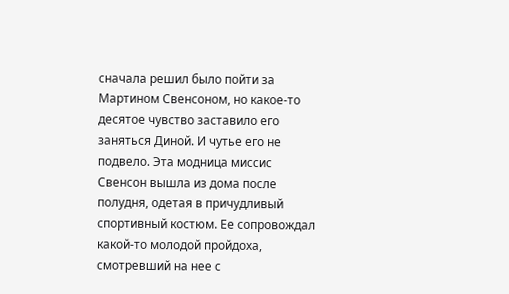сначала решил было пойти за Мартином Свенсоном, но какое-то десятое чувство заставило его заняться Диной. И чутье его не подвело. Эта модница миссис Свенсон вышла из дома после полудня, одетая в причудливый спортивный костюм. Ее сопровождал какой-то молодой пройдоха, смотревший на нее с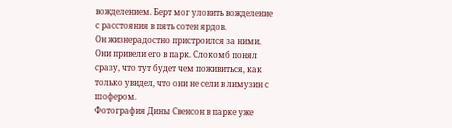вожделением. Берт мог уловить вожделение с расстояния в пять сотен ярдов.
Он жизнерадостно пристроился за ними. Они привели его в парк. Слокомб понял сразу, что тут будет чем поживиться, как только увидел, что они не сели в лимузин с шофером.
Фотография Дины Свенсон в парке уже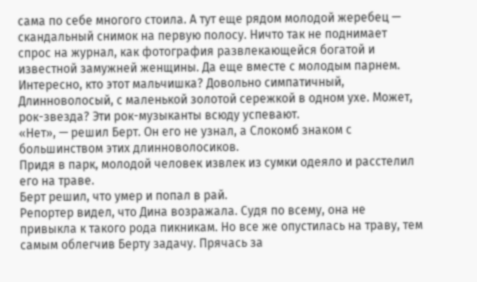сама по себе многого стоила. А тут еще рядом молодой жеребец — скандальный снимок на первую полосу. Ничто так не поднимает спрос на журнал, как фотография развлекающейся богатой и известной замужней женщины. Да еще вместе с молодым парнем.
Интересно, кто этот мальчишка? Довольно симпатичный, Длинноволосый, с маленькой золотой сережкой в одном ухе. Может, рок-звезда? Эти рок-музыканты всюду успевают.
«Нет», — решил Берт. Он его не узнал, а Слокомб знаком с большинством этих длинноволосиков.
Придя в парк, молодой человек извлек из сумки одеяло и расстелил его на траве.
Берт решил, что умер и попал в рай.
Репортер видел, что Дина возражала. Судя по всему, она не привыкла к такого рода пикникам. Но все же опустилась на траву, тем самым облегчив Берту задачу. Прячась за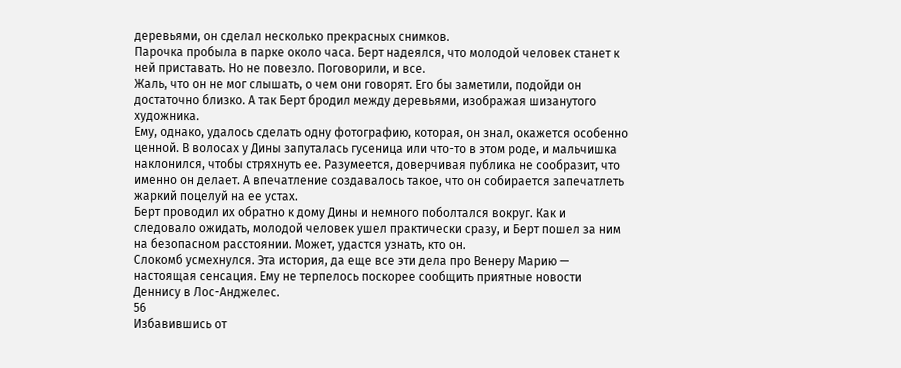деревьями, он сделал несколько прекрасных снимков.
Парочка пробыла в парке около часа. Берт надеялся, что молодой человек станет к ней приставать. Но не повезло. Поговорили, и все.
Жаль, что он не мог слышать, о чем они говорят. Его бы заметили, подойди он достаточно близко. А так Берт бродил между деревьями, изображая шизанутого художника.
Ему, однако, удалось сделать одну фотографию, которая, он знал, окажется особенно ценной. В волосах у Дины запуталась гусеница или что-то в этом роде, и мальчишка наклонился, чтобы стряхнуть ее. Разумеется, доверчивая публика не сообразит, что именно он делает. А впечатление создавалось такое, что он собирается запечатлеть жаркий поцелуй на ее устах.
Берт проводил их обратно к дому Дины и немного поболтался вокруг. Как и следовало ожидать, молодой человек ушел практически сразу, и Берт пошел за ним на безопасном расстоянии. Может, удастся узнать, кто он.
Слокомб усмехнулся. Эта история, да еще все эти дела про Венеру Марию — настоящая сенсация. Ему не терпелось поскорее сообщить приятные новости Деннису в Лос-Анджелес.
56
Избавившись от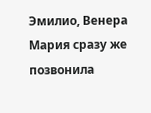Эмилио, Венера Мария сразу же позвонила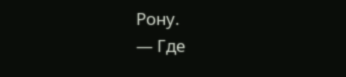Рону.
— Где